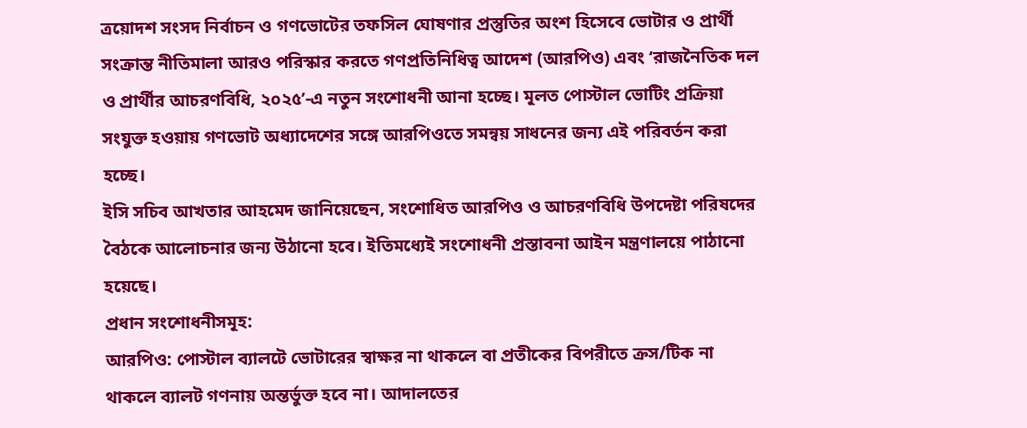ত্রয়োদশ সংসদ নির্বাচন ও গণভোটের তফসিল ঘোষণার প্রস্তুতির অংশ হিসেবে ভোটার ও প্রার্থী সংক্রান্ত নীতিমালা আরও পরিস্কার করতে গণপ্রতিনিধিত্ব আদেশ (আরপিও) এবং ‘রাজনৈতিক দল ও প্রার্থীর আচরণবিধি, ২০২৫’-এ নতুন সংশোধনী আনা হচ্ছে। মূলত পোস্টাল ভোটিং প্রক্রিয়া সংযুক্ত হওয়ায় গণভোট অধ্যাদেশের সঙ্গে আরপিওতে সমন্বয় সাধনের জন্য এই পরিবর্তন করা হচ্ছে।
ইসি সচিব আখতার আহমেদ জানিয়েছেন, সংশোধিত আরপিও ও আচরণবিধি উপদেষ্টা পরিষদের বৈঠকে আলোচনার জন্য উঠানো হবে। ইতিমধ্যেই সংশোধনী প্রস্তাবনা আইন মন্ত্রণালয়ে পাঠানো হয়েছে।
প্রধান সংশোধনীসমূহ:
আরপিও: পোস্টাল ব্যালটে ভোটারের স্বাক্ষর না থাকলে বা প্রতীকের বিপরীতে ক্রস/টিক না থাকলে ব্যালট গণনায় অন্তর্ভুক্ত হবে না। আদালতের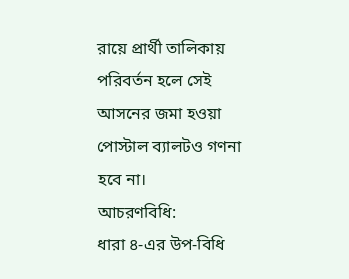রায়ে প্রার্থী তালিকায় পরিবর্তন হলে সেই আসনের জমা হওয়া পোস্টাল ব্যালটও গণনা হবে না।
আচরণবিধি:
ধারা ৪-এর উপ-বিধি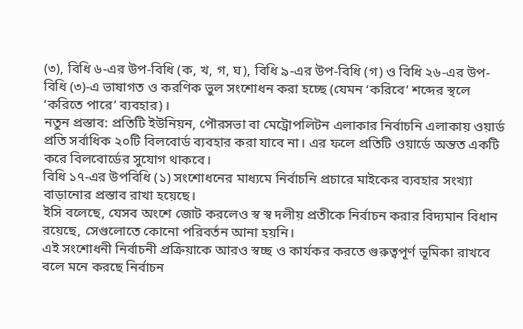(৩), বিধি ৬-এর উপ-বিধি (ক, খ, গ, ঘ), বিধি ৯-এর উপ-বিধি (গ) ও বিধি ২৬-এর উপ-বিধি (৩)-এ ভাষাগত ও করণিক ভুল সংশোধন করা হচ্ছে (যেমন ‘করিবে’ শব্দের স্থলে ‘করিতে পারে’ ব্যবহার)।
নতুন প্রস্তাব: প্রতিটি ইউনিয়ন, পৌরসভা বা মেট্রোপলিটন এলাকার নির্বাচনি এলাকায় ওয়ার্ড প্রতি সর্বাধিক ২০টি বিলবোর্ড ব্যবহার করা যাবে না। এর ফলে প্রতিটি ওয়ার্ডে অন্তত একটি করে বিলবোর্ডের সুযোগ থাকবে।
বিধি ১৭-এর উপবিধি (১) সংশোধনের মাধ্যমে নির্বাচনি প্রচারে মাইকের ব্যবহার সংখ্যা বাড়ানোর প্রস্তাব রাখা হয়েছে।
ইসি বলেছে, যেসব অংশে জোট করলেও স্ব স্ব দলীয় প্রতীকে নির্বাচন করার বিদ্যমান বিধান রয়েছে, সেগুলোতে কোনো পরিবর্তন আনা হয়নি।
এই সংশোধনী নির্বাচনী প্রক্রিয়াকে আরও স্বচ্ছ ও কার্যকর করতে গুরুত্বপূর্ণ ভূমিকা রাখবে বলে মনে করছে নির্বাচন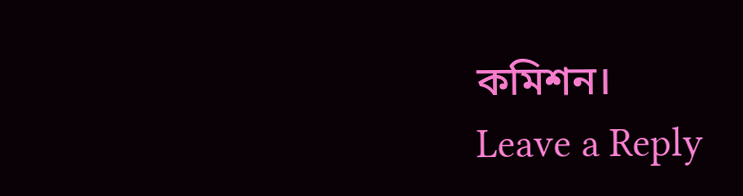কমিশন।
Leave a Reply